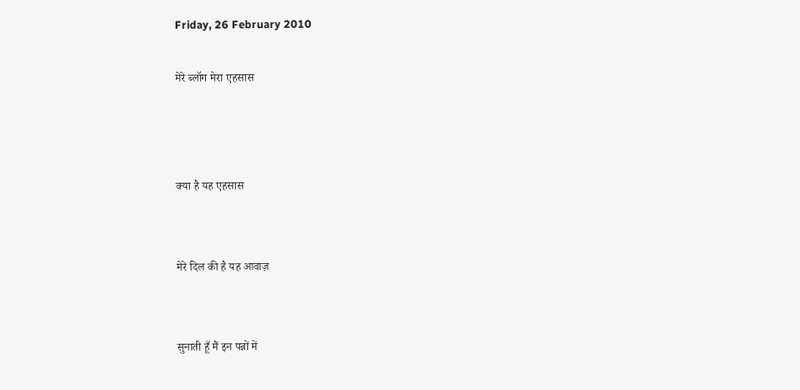Friday, 26 February 2010

मेरे ब्लॉग मेरा एहसास



क्या है यह एहसास


मेरे दिल की है यह आवाज़


सुनाती हूँ मैं इन पन्नों में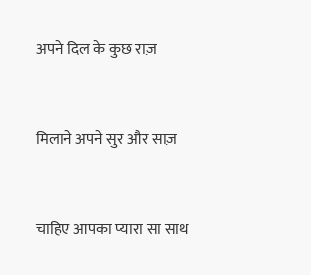अपने दिल के कुछ राज़


मिलाने अपने सुर और साज़


चाहिए आपका प्यारा सा साथ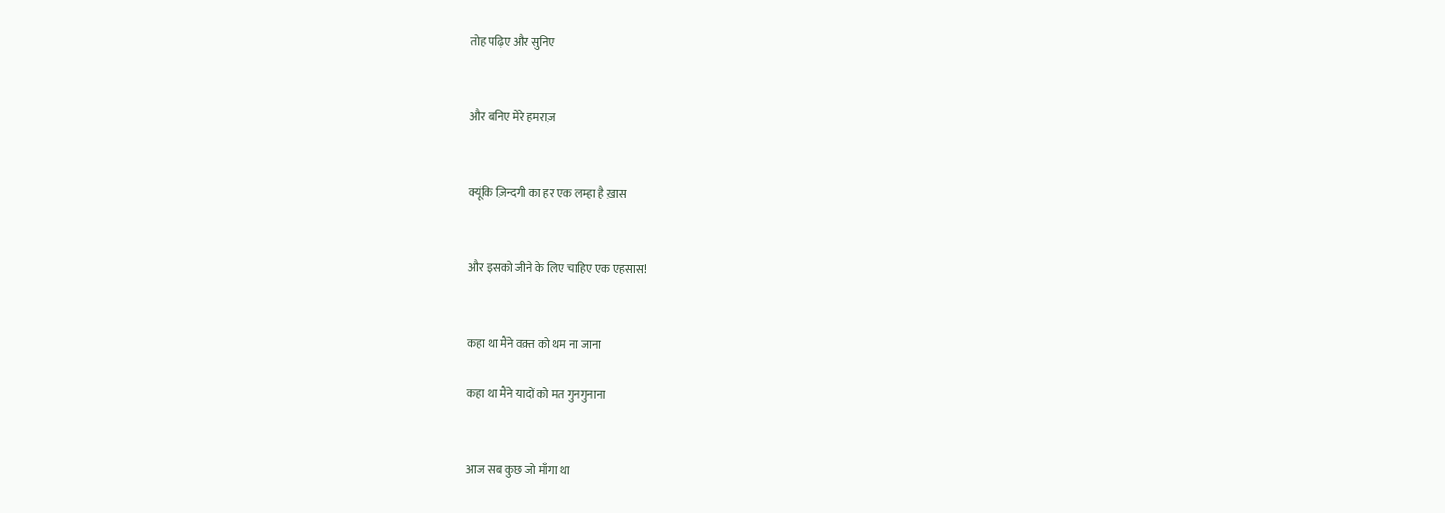तोह पढ़िए और सुनिए


और बनिए मेरे हमराज़


क्यूंकि ज़िन्दगी का हर एक लम्हा है ख़ास


और इसको जीने के लिए चाहिए एक एहसास!


कहा था मैंने वक़्त को थम ना जाना

कहा था मैंने यादों को मत गुनगुनाना


आज सब कुछ जो माँगा था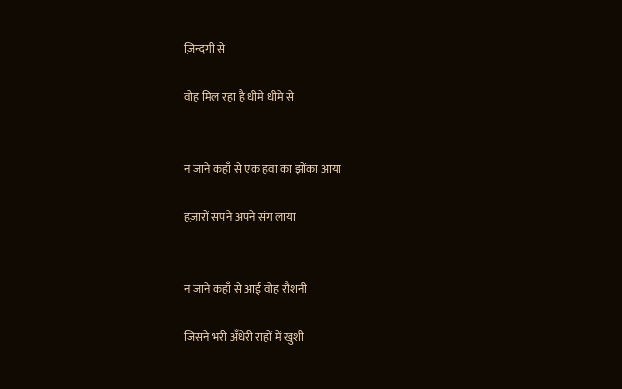ज़िन्दगी से

वोह मिल रहा है धीमे धीमे से


न जाने कहाँ से एक हवा का झोंका आया

हज़ारों सपने अपने संग लाया


न जाने कहाँ से आई वोह रौशनी

जिसने भरी अँधेरी राहों में खुशी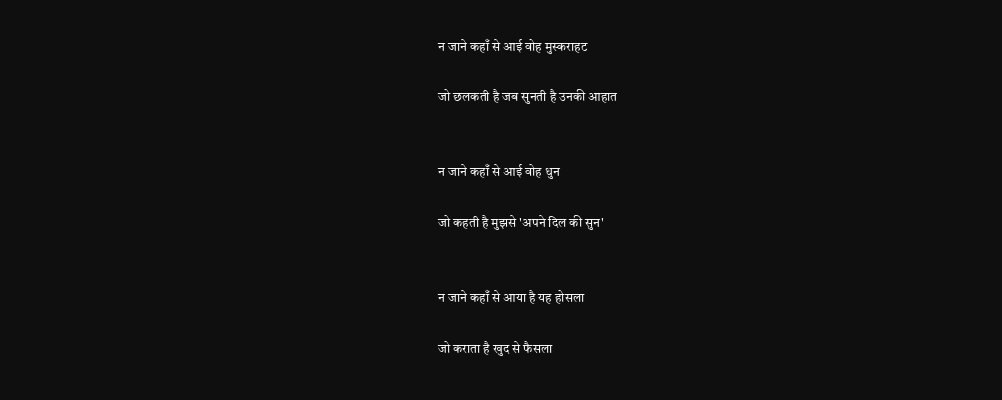न जाने कहाँ से आई वोह मुस्कराहट

जो छलकती है जब सुनती है उनकी आहात


न जाने कहाँ से आई वोह धुन

जो कहती है मुझसे 'अपने दिल की सुन'


न जाने कहाँ से आया है यह होसला

जो कराता है खुद से फैसला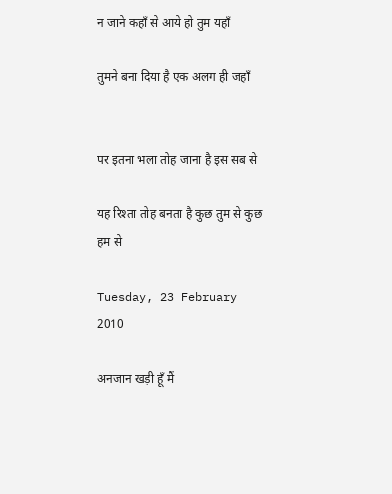न जाने कहाँ से आये हो तुम यहाँ

तुमने बना दिया है एक अलग ही जहाँ


पर इतना भला तोह जाना है इस सब से

यह रिश्ता तोह बनता है कुछ तुम से कुछ हम से

Tuesday, 23 February 2010

अनजान खड़ी हूँ मैं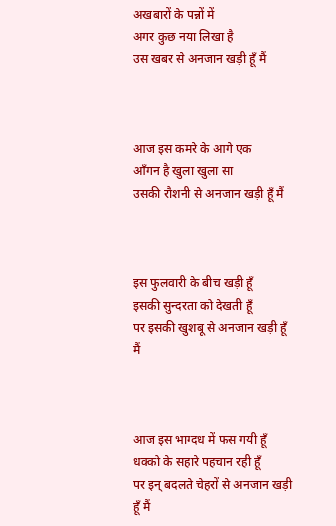अखबारों के पन्नों में
अगर कुछ नया लिखा है
उस खबर से अनजान खड़ी हूँ मैं



आज इस कमरे के आगे एक
आँगन है खुला खुला सा
उसकी रौशनी से अनजान खड़ी हूँ मैं



इस फुलवारी के बीच खड़ी हूँ
इसकी सुन्दरता को देखती हूँ
पर इसकी खुशबू से अनजान खड़ी हूँ मैं



आज इस भाग्दध में फस गयी हूँ
धक्को के सहारे पहचान रही हूँ
पर इन् बदलते चेहरों से अनजान खड़ी हूँ मैं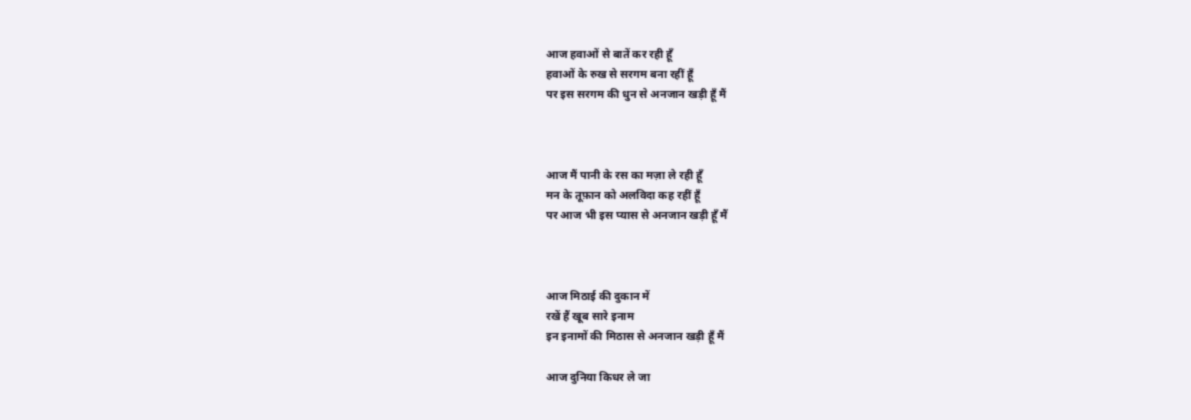आज हवाओं से बातें कर रही हूँ
हवाओं के रुख से सरगम बना रहीं हूँ
पर इस सरगम की धुन से अनजान खड़ी हूँ मैं



आज मैं पानी के रस का मज़ा ले रही हूँ
मन के तूफ़ान को अलविदा कह रहीं हूँ
पर आज भी इस प्यास से अनजान खड़ी हूँ मैं



आज मिठाई की दुकान में
रखें हैं खूब सारे इनाम
इन इनामों की मिठास से अनजान खड़ी हूँ मैं

आज दुनिया किधर ले जा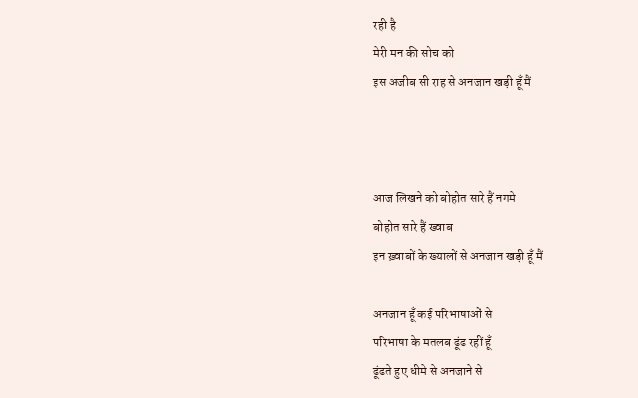रही है
मेरी मन की सोच को
इस अजीब सी राह से अनजान खड़ी हूँ मैं



आज लिखने को बोहोत सारे हैं नगमे
बोहोत सारे हैं ख्वाब
इन ख़्वाबों के ख्यालों से अनजान खड़ी हूँ मैं

अनजान हूँ कई परिभाषाओं से
परिभाषा के मतलब ढूंढ रहीं हूँ
ढूंढते हुए धीमे से अनजाने से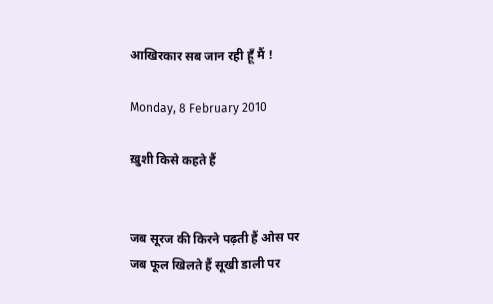आखिरकार सब जान रही हूँ मैं !

Monday, 8 February 2010

ख़ुशी किसे कहते हैं


जब सूरज की किरने पढ़ती हैं ओस पर
जब फूल खिलते हैं सूखी डाली पर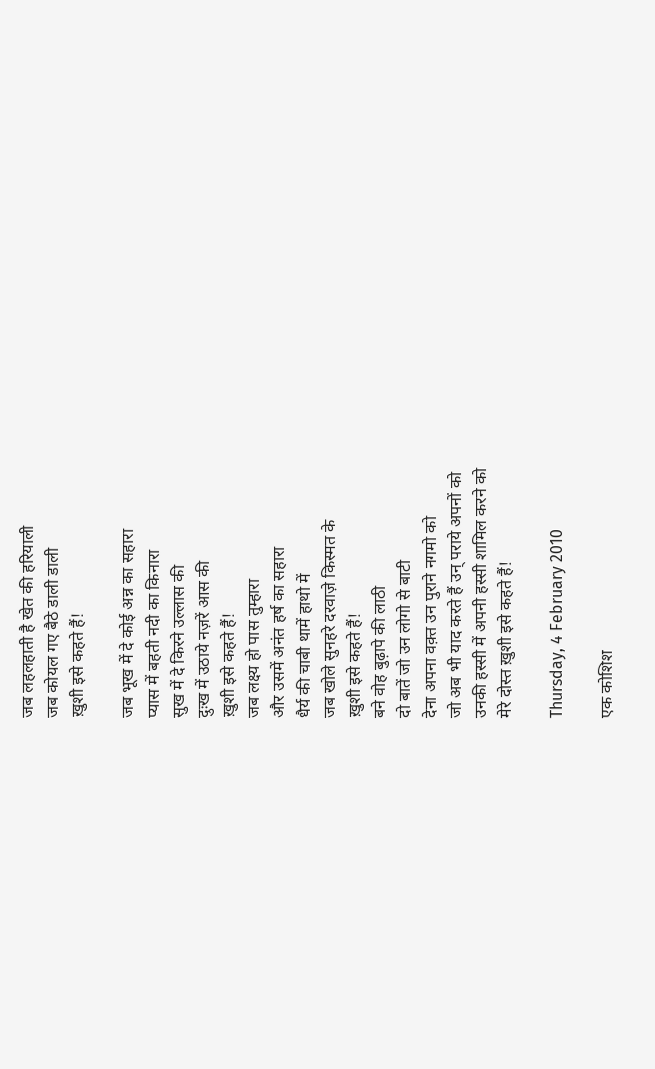जब लहलहाती है खेत की हरियाली
जब कोयल गए बैठे डाली डाली
ख़ुशी इसे कहते हैं!

जब भूख में दे कोई अन्न का सहारा
प्यास में बहती नदी का किनारा
सुख में दे किरने उल्लास की
दुःख में उठाये नज़रें आस की
ख़ुशी इसे कहते हैं!
जब लक्ष्य हो पास तुम्हारा
और उसमें अनंत हर्ष का सहारा
धैर्य की चाबी थामें हाथो में
जब खोले सुनहरे दरवाज़े किस्मत के
ख़ुशी इसे कहते हैं!
बने वोह बुढ़ापे की लाठी
दो बातें जो उन लोगो से बाटी
देना अपना वक़्त उन पुराने नगमो को
जो अब भी याद करते हैं उन् पराये अपनों को
उनकी हस्सी में अपनी हस्सी शामिल करने को
मेरे दोस्त ख़ुशी इसे कहते हैं!

Thursday, 4 February 2010

एक कोशिश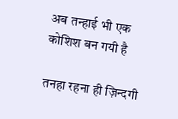अब तन्हाई भी एक कोशिश बन गयी है

तनहा रहना ही ज़िन्दगी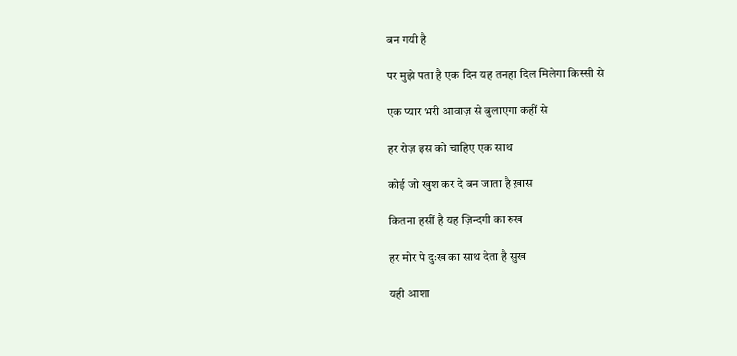बन गयी है

पर मुझे पता है एक दिन यह तनहा दिल मिलेगा किस्सी से

एक प्यार भरी आवाज़ से बुलाएगा कहीं से

हर रोज़ इस को चाहिए एक साथ

कोई जो खुश कर दे बन जाता है ख़ास

कितना हसीं है यह ज़िन्दगी का रुख

हर मोर पे दुःख का साथ देता है सुख

यही आशा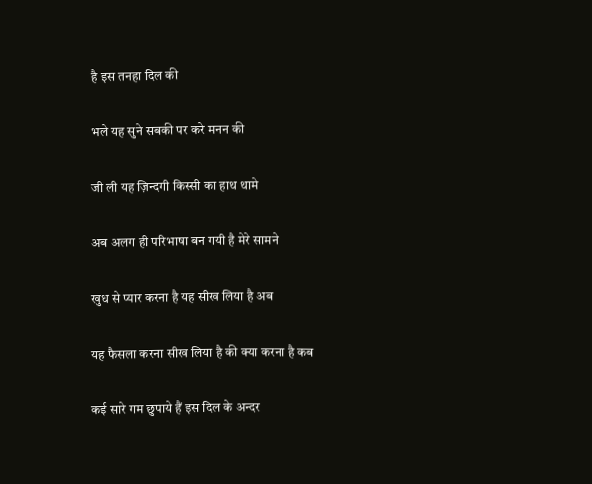है इस तनहा दिल की

भले यह सुने सबकी पर करे मनन की

जी ली यह ज़िन्दगी किस्सी का हाथ थामे

अब अलग ही परिभाषा बन गयी है मेरे सामने

खुध से प्यार करना है यह सीख लिया है अब

यह फैसला करना सीख लिया है की क्या करना है कब

कई सारे गम छुपाये हैं इस दिल के अन्दर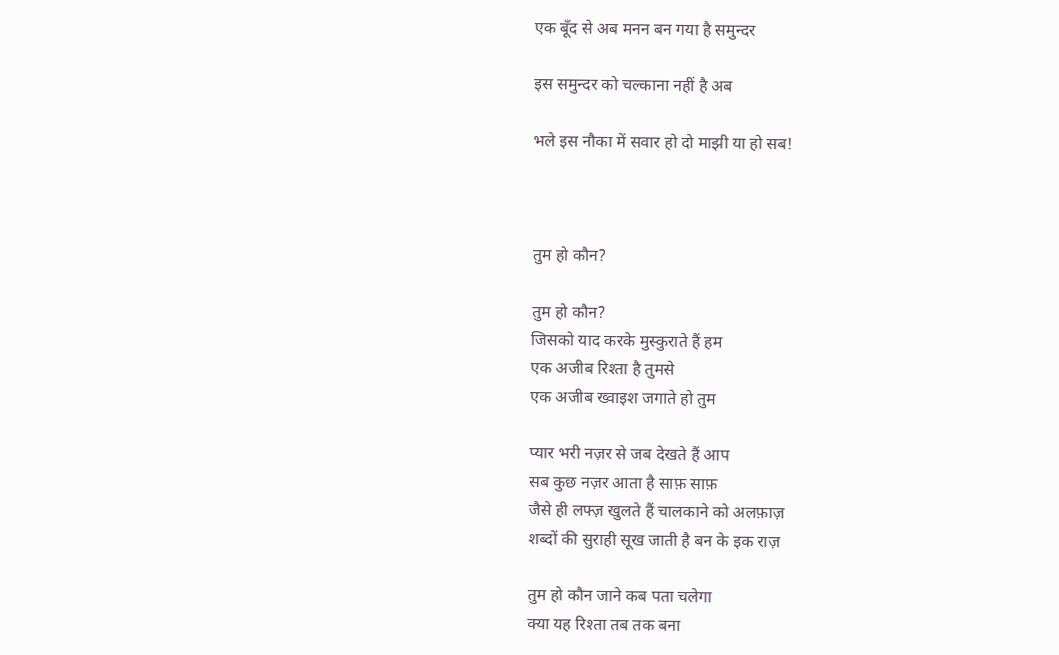एक बूँद से अब मनन बन गया है समुन्दर

इस समुन्दर को चल्काना नहीं है अब

भले इस नौका में सवार हो दो माझी या हो सब!



तुम हो कौन?

तुम हो कौन?
जिसको याद करके मुस्कुराते हैं हम
एक अजीब रिश्ता है तुमसे
एक अजीब ख्वाइश जगाते हो तुम

प्यार भरी नज़र से जब देखते हैं आप
सब कुछ नज़र आता है साफ़ साफ़
जैसे ही लफ्ज़ खुलते हैं चालकाने को अलफ़ाज़
शब्दों की सुराही सूख जाती है बन के इक राज़

तुम हो कौन जाने कब पता चलेगा
क्या यह रिश्ता तब तक बना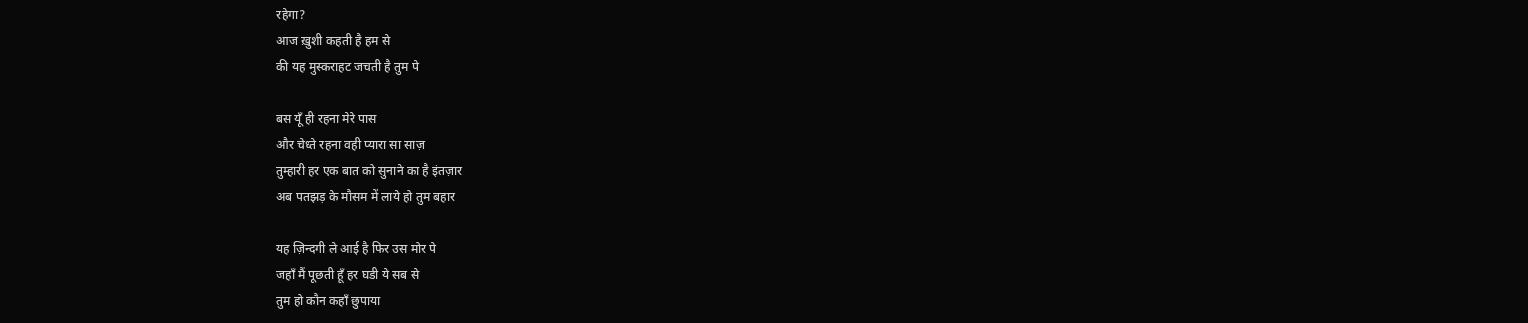रहेगा?
आज ख़ुशी कहती है हम से
की यह मुस्कराहट जचती है तुम पे

बस यूँ ही रहना मेरे पास
और चेध्ते रहना वही प्यारा सा साज़
तुम्हारी हर एक बात को सुनाने का है इंतज़ार
अब पतझड़ के मौसम में लाये हो तुम बहार

यह ज़िन्दगी ले आई है फिर उस मोर पे
जहाँ मैं पूछती हूँ हर घडी ये सब से
तुम हो कौन कहाँ छुपाया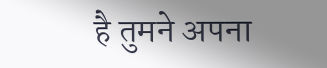है तुमने अपना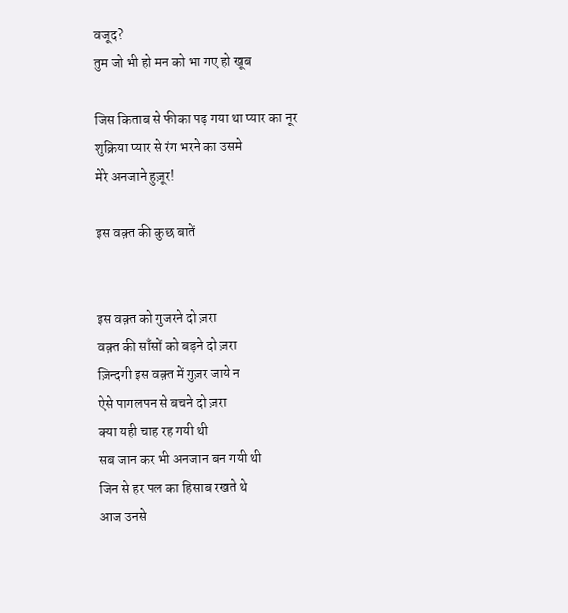वजूद?
तुम जो भी हो मन को भा गए हो खूब

जिस किताब से फीका पढ़ गया था प्यार का नूर
शुक्रिया प्यार से रंग भरने का उसमे
मेरे अनजाने हुज़ूर!

इस वक़्त की कुछ बातें


इस वक़्त को गुजरने दो ज़रा
वक़्त की साँसों को बड़ने दो ज़रा
ज़िन्दगी इस वक़्त में गुज़र जाये न
ऐसे पागलपन से बचने दो ज़रा
क्या यही चाह रह गयी थी
सब जान कर भी अनजान बन गयी थी
जिन से हर पल का हिसाब रखते थे
आज उनसे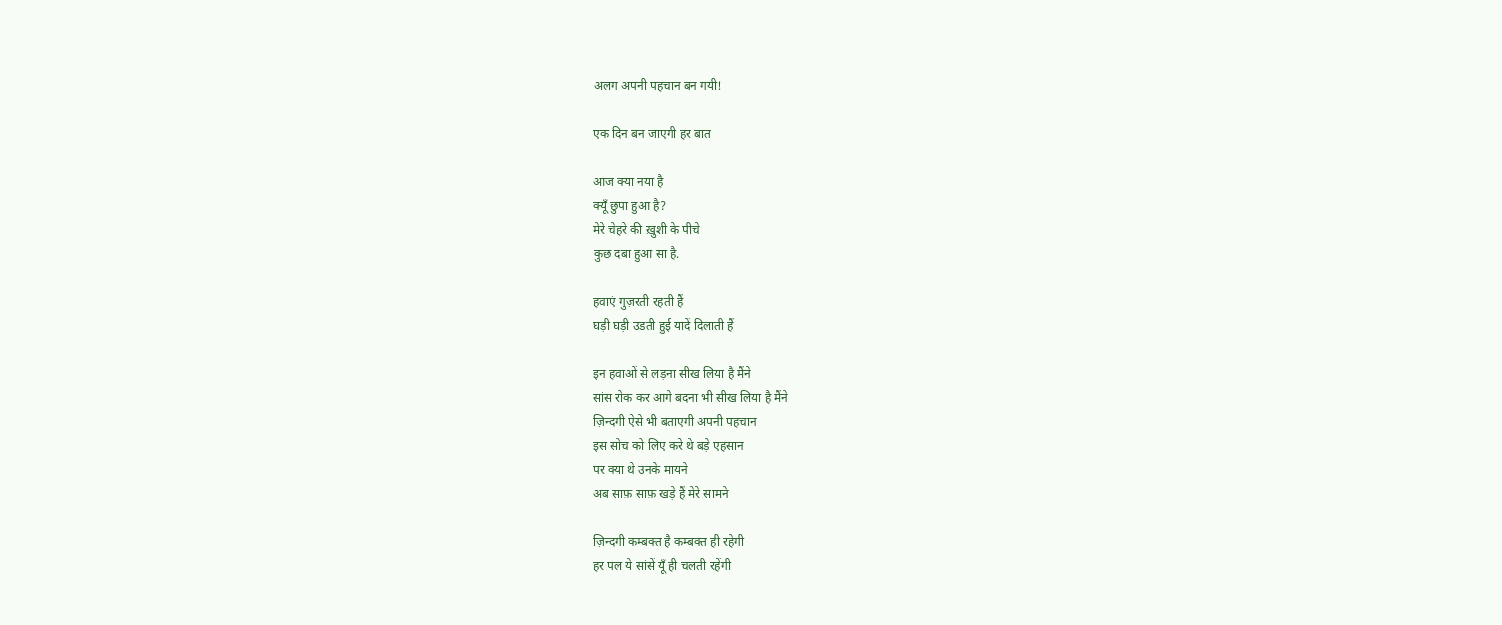अलग अपनी पहचान बन गयी!

एक दिन बन जाएगी हर बात

आज क्या नया है
क्यूँ छुपा हुआ है?
मेरे चेहरे की ख़ुशी के पीचे
कुछ दबा हुआ सा है.

हवाएं गुज़रती रहती हैं
घड़ी घड़ी उडती हुई यादें दिलाती हैं

इन हवाओं से लड़ना सीख लिया है मैंने
सांस रोक कर आगे बदना भी सीख लिया है मैंने
ज़िन्दगी ऐसे भी बताएगी अपनी पहचान
इस सोच को लिए करे थे बड़े एहसान
पर क्या थे उनके मायने
अब साफ़ साफ़ खड़े हैं मेरे सामने

ज़िन्दगी कम्बक्त है कम्बक्त ही रहेगी
हर पल ये सांसें यूँ ही चलती रहेंगी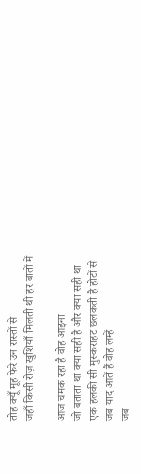तोह क्यूँ मूह फेरे उन रास्तों से
जहाँ किसी रोज़ खुशियाँ मिलती थी हर बातों में

आज चमक रहा है वोह आइना
जो बताता था क्या सही है और क्या सही था
एक हलकी सी मुस्कराहट छलकती है होटों से
जब याद आतें हैं वोह लम्हें
जब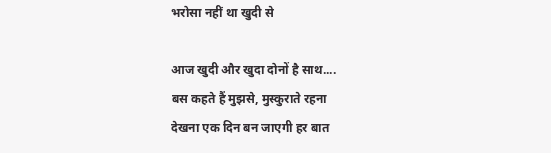भरोसा नहीं था खुदी से

आज खुदी और खुदा दोनों है साथ....
बस कहते हैं मुझसे, मुस्कुराते रहना
देखना एक दिन बन जाएगी हर बात